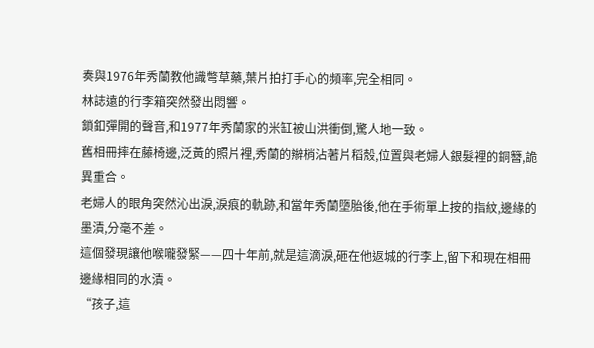奏與1976年秀蘭教他識彆草藥,葉片拍打手心的頻率,完全相同。
林誌遠的行李箱突然發出悶響。
鎖釦彈開的聲音,和1977年秀蘭家的米缸被山洪衝倒,驚人地一致。
舊相冊摔在藤椅邊,泛黃的照片裡,秀蘭的辮梢沾著片稻殼,位置與老婦人銀髮裡的銅簪,詭異重合。
老婦人的眼角突然沁出淚,淚痕的軌跡,和當年秀蘭墮胎後,他在手術單上按的指紋,邊緣的墨漬,分毫不差。
這個發現讓他喉嚨發緊——四十年前,就是這滴淚,砸在他返城的行李上,留下和現在相冊邊緣相同的水漬。
“孩子,這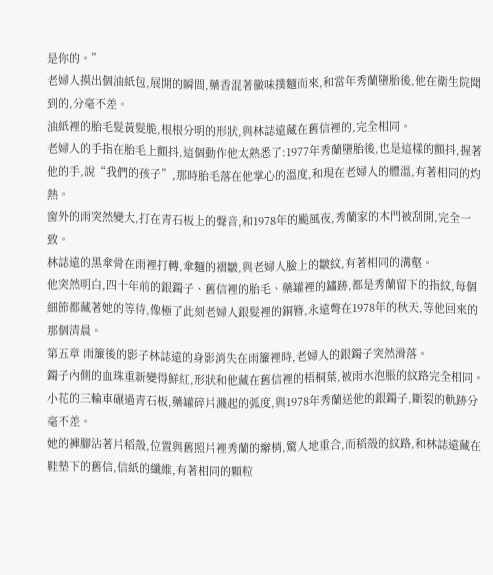是你的。”
老婦人摸出個油紙包,展開的瞬間,藥香混著黴味撲麵而來,和當年秀蘭墮胎後,他在衛生院聞到的,分毫不差。
油紙裡的胎毛髮黃髮脆,根根分明的形狀,與林誌遠藏在舊信裡的,完全相同。
老婦人的手指在胎毛上顫抖,這個動作他太熟悉了:1977年秀蘭墮胎後,也是這樣的顫抖,握著他的手,說“我們的孩子”,那時胎毛落在他掌心的溫度,和現在老婦人的體溫,有著相同的灼熱。
窗外的雨突然變大,打在青石板上的聲音,和1978年的颱風夜,秀蘭家的木門被刮開,完全一致。
林誌遠的黑傘骨在雨裡打轉,傘麵的褶皺,與老婦人臉上的皺紋,有著相同的溝壑。
他突然明白,四十年前的銀鐲子、舊信裡的胎毛、藥罐裡的鏽跡,都是秀蘭留下的指紋,每個細節都藏著她的等待,像極了此刻老婦人銀髮裡的銅簪,永遠彆在1978年的秋天,等他回來的那個清晨。
第五章 雨簾後的影子林誌遠的身影消失在雨簾裡時,老婦人的銀鐲子突然滑落。
鐲子內側的血珠重新變得鮮紅,形狀和他藏在舊信裡的梧桐葉,被雨水泡脹的紋路完全相同。
小花的三輪車碾過青石板,藥罐碎片濺起的弧度,與1978年秀蘭送他的銀鐲子,斷裂的軌跡分毫不差。
她的褲腳沾著片稻殼,位置與舊照片裡秀蘭的辮梢,驚人地重合,而稻殼的紋路,和林誌遠藏在鞋墊下的舊信,信紙的纖維,有著相同的顆粒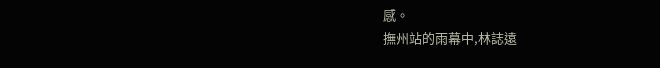感。
撫州站的雨幕中,林誌遠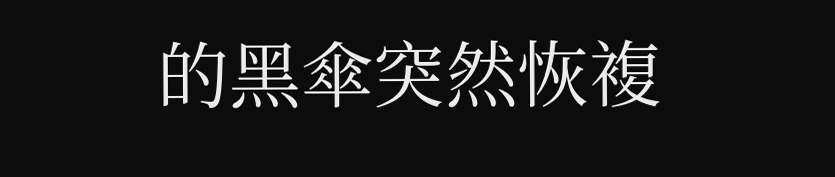的黑傘突然恢複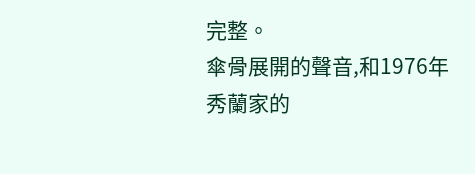完整。
傘骨展開的聲音,和1976年秀蘭家的